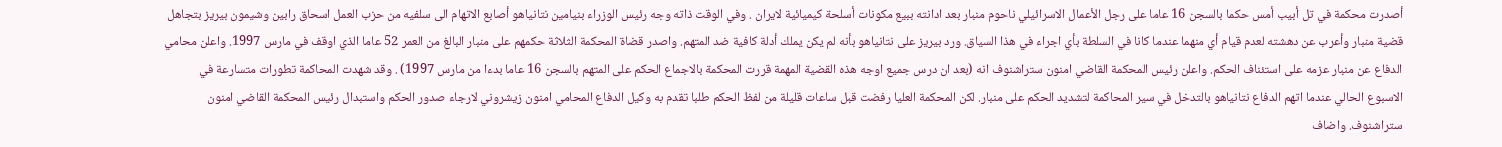أصدرت محكمة في تل أبيب أمس حكما بالسجن 16 عاما على رجل الأعمال الاسرائيلي ناحوم منبار بعد ادانته ببيع مكونات أسلحة كيميائية لايران . وفي الوقت ذاته وجه رئيس الوزراء بنيامين نتانياهو أصابع الاتهام الى سلفيه من حزب العمل اسحاق رابين وشيمون بيريز بتجاهل قضية منبار وأعرب عن دهشته لعدم قيام أي منهما عندما كانا في السلطة بأي اجراء في هذا السياق. ورد بيريز على نتانياهو بأنه لم يكن يملك أدلة كافية ضد المتهم. واصدر قضاة المحكمة الثلاثة حكمهم على منبار البالغ من العمر 52 عاما الذي اوقف في مارس 1997. واعلن محامي الدفاع عن منبار عزمه على استئناف الحكم. واعلن رئيس المحكمة القاضي امنون ستراشنوف انه (بعد ان درس جميع اوجه هذه القضية المهمة قررت المحكمة بالاجماع الحكم على المتهم بالسجن 16 عاما بدءا من مارس 1997) . وقد شهدت المحاكمة تطورات متسارعة في الاسبوع الحالي عندما اتهم الدفاع نتانياهو بالتدخل في سير المحاكمة لتشديد الحكم على منبار. لكن المحكمة العليا رفضت قبل ساعات قليلة من لفظ الحكم طلبا تقدم به وكيل الدفاع المحامي امنون زيشروني لارجاء صدور الحكم واستبدال رئيس المحكمة القاضي امنون ستراشنوف. واضاف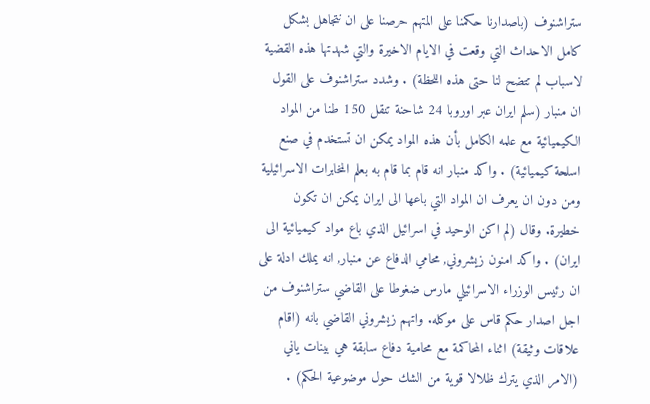ستراشنوف (باصدارنا حكمنا على المتهم حرصنا على ان نتجاهل بشكل كامل الاحداث التي وقعت في الايام الاخيرة والتي شهدتها هذه القضية لاسباب لم تتضح لنا حتى هذه اللحظة) . وشدد ستراشنوف على القول ان منبار (سلم ايران عبر اوروبا 24 شاحنة تنقل 150 طنا من المواد الكيميائية مع علمه الكامل بأن هذه المواد يمكن ان تستخدم في صنع اسلحة كيميائية) . واكد منبار انه قام بما قام به بعلم المخابرات الاسرائيلية ومن دون ان يعرف ان المواد التي باعها الى ايران يمكن ان تكون خطيرة. وقال (لم اكن الوحيد في اسرائيل الذي باع مواد كيميائية الى ايران) . واكد امنون زيشروني, محامي الدفاع عن منبار, انه يملك ادلة على ان رئيس الوزراء الاسرائيلي مارس ضغوطا على القاضي ستراشنوف من اجل اصدار حكم قاس على موكله. واتهم زيشروني القاضي بانه (اقام علاقات وثيقة) اثناء المحاكمة مع محامية دفاع سابقة هي بينات ياني (الامر الذي يترك ظلالا قوية من الشك حول موضوعية الحكم) .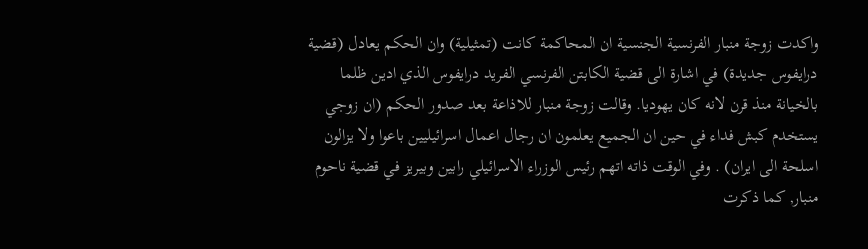واكدت زوجة منبار الفرنسية الجنسية ان المحاكمة كانت (تمثيلية) وان الحكم يعادل (قضية درايفوس جديدة) في اشارة الى قضية الكابتن الفرنسي الفريد درايفوس الذي ادين ظلما بالخيانة منذ قرن لانه كان يهوديا. وقالت زوجة منبار للاذاعة بعد صدور الحكم (ان زوجي يستخدم كبش فداء في حين ان الجميع يعلمون ان رجال اعمال اسرائيليين باعوا ولا يزالون اسلحة الى ايران) . وفي الوقت ذاته اتهم رئيس الوزراء الاسرائيلي رابين وبيريز في قضية ناحوم منبار, كما ذكرت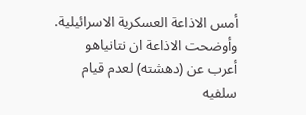أمس الاذاعة العسكرية الاسرائيلية. وأوضحت الاذاعة ان نتانياهو أعرب عن (دهشته) لعدم قيام سلفيه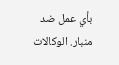بأي عمل ضد منبار. الوكالات